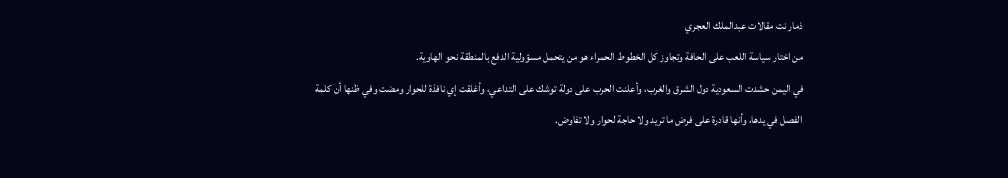ذمار نت مقالات عبدالملك العجري
من اختار سياسة اللعب على الحافة وتجاوز كل الخطوط الحمراء هو من يتحمل مسؤولية الدفع بالمنطقة نحو الهاوية.
في اليمن حشدت السعودية دول الشرق والغرب، وأعلنت الحرب على دولة توشك على التداعي، وأغلقت إي نافذة للحوار ومضت وفي ظنها أن كلمة الفصل في يدها، وأنها قادرة على فرض ما تريد ولا حاجة لحوار ولا تفاوض.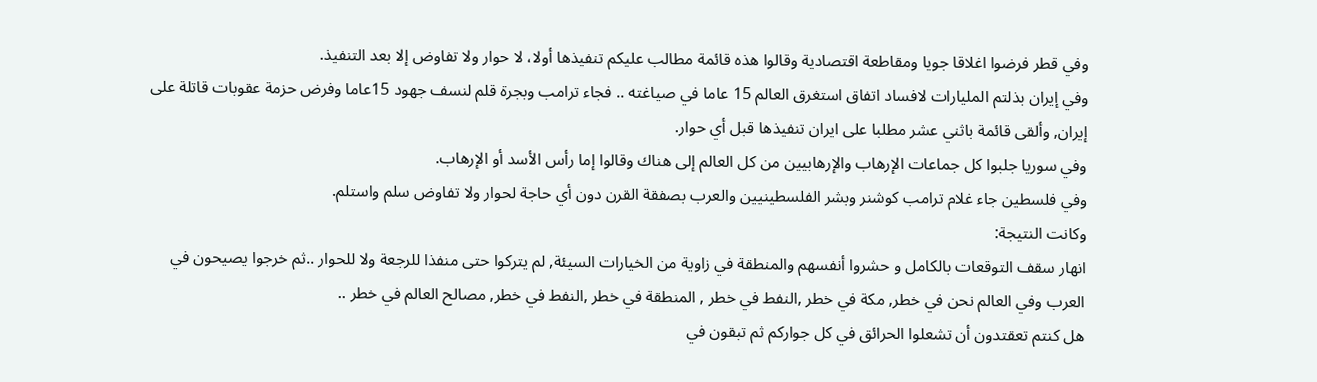وفي قطر فرضوا اغلاقا جويا ومقاطعة اقتصادية وقالوا هذه قائمة مطالب عليكم تنفيذها أولا، لا حوار ولا تفاوض إلا بعد التنفيذ.
وفي إيران بذلتم المليارات لافساد اتفاق استغرق العالم 15 عاما في صياغته .. فجاء ترامب وبجرة قلم لنسف جهود 15عاما وفرض حزمة عقوبات قاتلة على إيران, وألقى قائمة باثني عشر مطلبا على ايران تنفيذها قبل أي حوار.
وفي سوريا جلبوا كل جماعات الإرهاب والإرهابيين من كل العالم إلى هناك وقالوا إما رأس الأسد أو الإرهاب.
وفي فلسطين جاء غلام ترامب كوشنر وبشر الفلسطينيين والعرب بصفقة القرن دون أي حاجة لحوار ولا تفاوض سلم واستلم.
وكانت النتيجة:
انهار سقف التوقعات بالكامل و حشروا أنفسهم والمنطقة في زاوية من الخيارات السيئة, لم يتركوا حتى منفذا للرجعة ولا للحوار ..ثم خرجوا يصيحون في العرب وفي العالم نحن في خطر, مكة في خطر ,النفط في خطر , المنطقة في خطر ,النفط في خطر, مصالح العالم في خطر ..
هل كنتم تعقتدون أن تشعلوا الحرائق في كل جواركم ثم تبقون في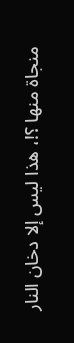منجاة منها ؟!، هذا ليس إلا دخان النار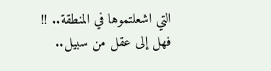التي اشعلتموها في المنطقة.. !!
فهل إلى عقل من سبيل..